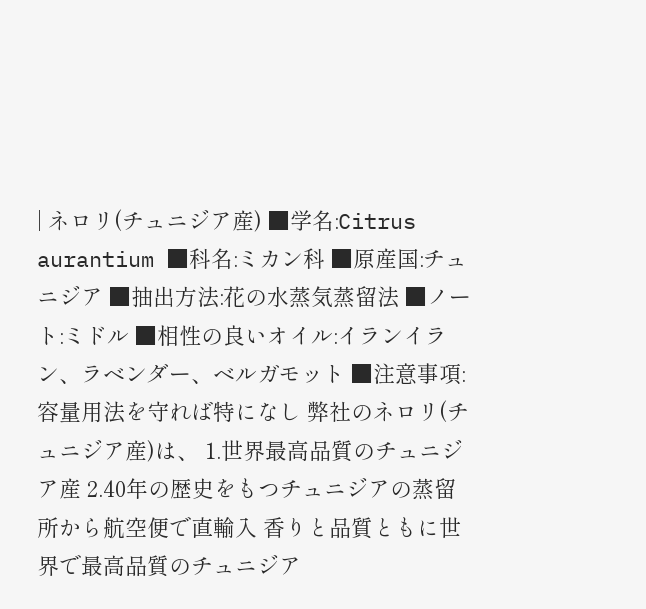| ネロリ(チュニジア産) ■学名:Citrus aurantium ■科名:ミカン科 ■原産国:チュニジア ■抽出方法:花の水蒸気蒸留法 ■ノート:ミドル ■相性の良いオイル:イランイラン、ラベンダー、ベルガモット ■注意事項:容量用法を守れば特になし 弊社のネロリ(チュニジア産)は、 1.世界最高品質のチュニジア産 2.40年の歴史をもつチュニジアの蒸留所から航空便で直輸入 香りと品質ともに世界で最高品質のチュニジア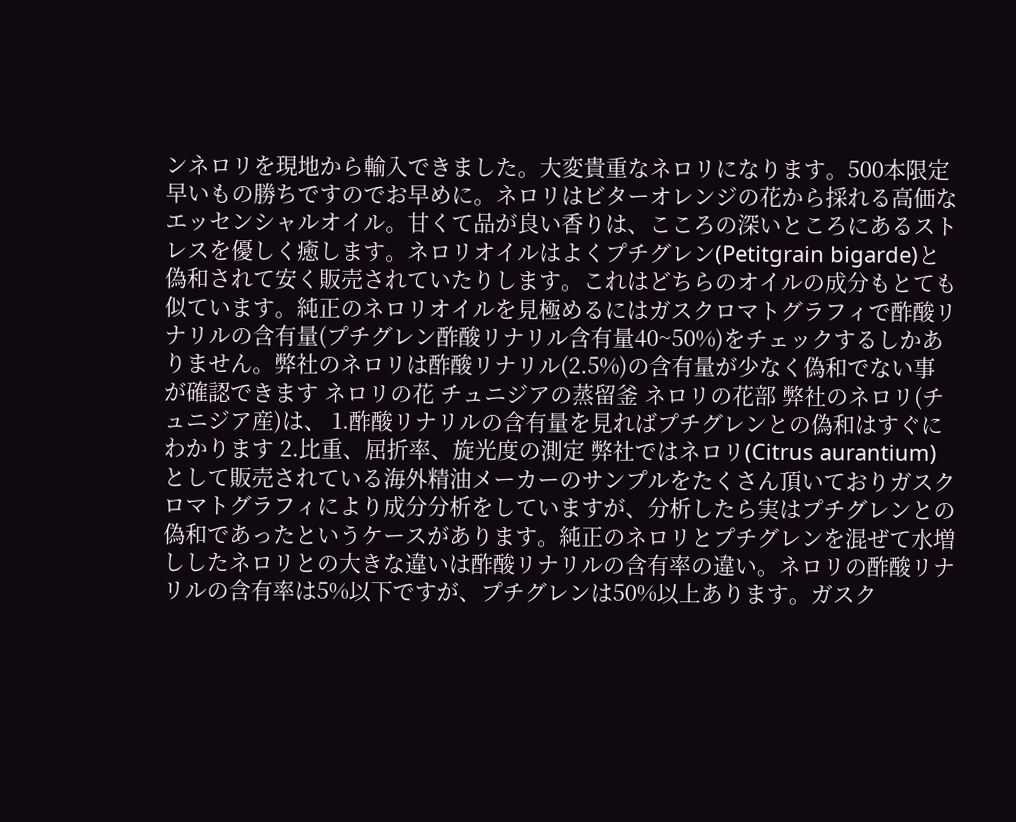ンネロリを現地から輸入できました。大変貴重なネロリになります。500本限定早いもの勝ちですのでお早めに。ネロリはビターオレンジの花から採れる高価なエッセンシャルオイル。甘くて品が良い香りは、こころの深いところにあるストレスを優しく癒します。ネロリオイルはよくプチグレン(Petitgrain bigarde)と偽和されて安く販売されていたりします。これはどちらのオイルの成分もとても似ています。純正のネロリオイルを見極めるにはガスクロマトグラフィで酢酸リナリルの含有量(プチグレン酢酸リナリル含有量40~50%)をチェックするしかありません。弊社のネロリは酢酸リナリル(2.5%)の含有量が少なく偽和でない事が確認できます ネロリの花 チュニジアの蒸留釜 ネロリの花部 弊社のネロリ(チュニジア産)は、 1.酢酸リナリルの含有量を見ればプチグレンとの偽和はすぐにわかります 2.比重、屈折率、旋光度の測定 弊社ではネロリ(Citrus aurantium)として販売されている海外精油メーカーのサンプルをたくさん頂いておりガスクロマトグラフィにより成分分析をしていますが、分析したら実はプチグレンとの偽和であったというケースがあります。純正のネロリとプチグレンを混ぜて水増ししたネロリとの大きな違いは酢酸リナリルの含有率の違い。ネロリの酢酸リナリルの含有率は5%以下ですが、プチグレンは50%以上あります。ガスク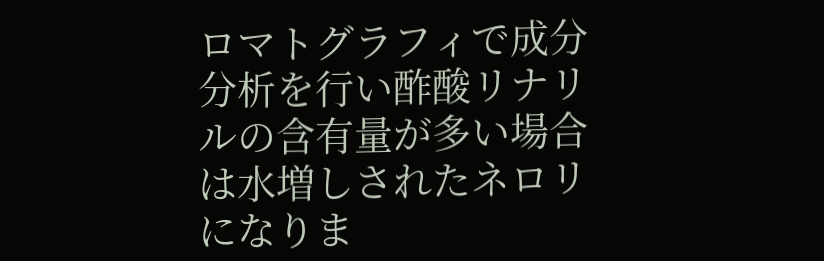ロマトグラフィで成分分析を行い酢酸リナリルの含有量が多い場合は水増しされたネロリになりま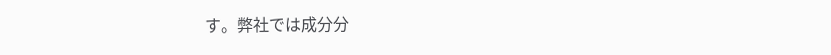す。弊社では成分分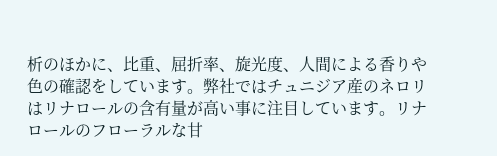析のほかに、比重、屈折率、旋光度、人間による香りや色の確認をしています。弊社ではチュニジア産のネロリはリナロールの含有量が高い事に注目しています。リナロールのフローラルな甘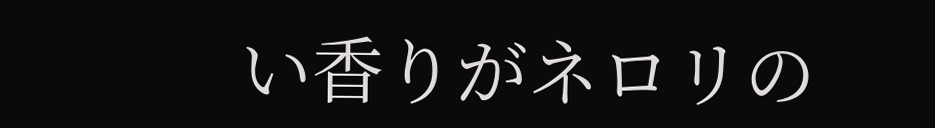い香りがネロリの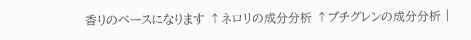香りのベースになります ↑ネロリの成分分析 ↑プチグレンの成分分析 |